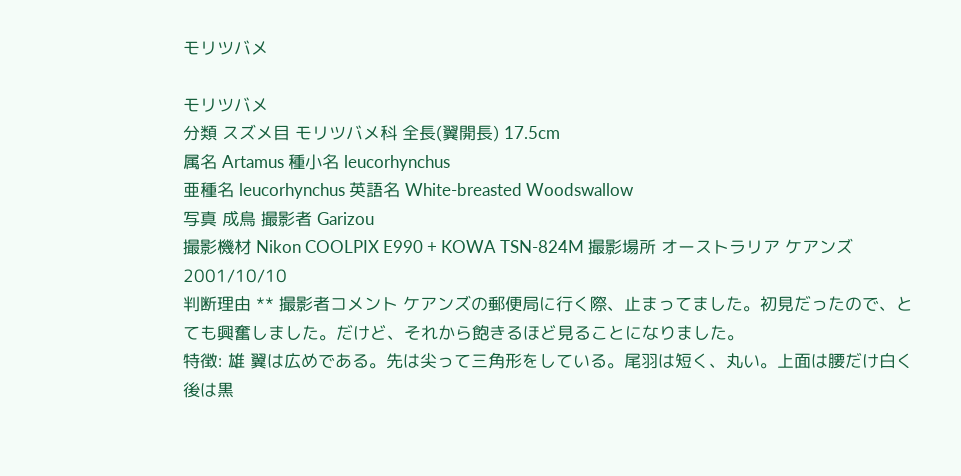モリツバメ

モリツバメ
分類 スズメ目 モリツバメ科 全長(翼開長) 17.5cm
属名 Artamus 種小名 leucorhynchus
亜種名 leucorhynchus 英語名 White-breasted Woodswallow
写真 成鳥 撮影者 Garizou
撮影機材 Nikon COOLPIX E990 + KOWA TSN-824M 撮影場所 オーストラリア ケアンズ 2001/10/10
判断理由 ** 撮影者コメント ケアンズの郵便局に行く際、止まってました。初見だったので、とても興奮しました。だけど、それから飽きるほど見ることになりました。
特徴: 雄 翼は広めである。先は尖って三角形をしている。尾羽は短く、丸い。上面は腰だけ白く後は黒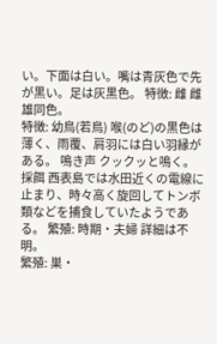い。下面は白い。嘴は青灰色で先が黒い。足は灰黒色。 特徴: 雌 雌雄同色。
特徴: 幼鳥(若鳥) 喉(のど)の黒色は薄く、雨覆、肩羽には白い羽縁がある。 鳴き声 クックッと鳴く。
採餌 西表島では水田近くの電線に止まり、時々高く旋回してトンボ類などを捕食していたようである。 繁殖: 時期・夫婦 詳細は不明。
繁殖: 巣・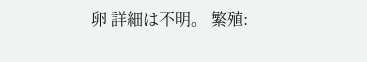卵 詳細は不明。 繁殖: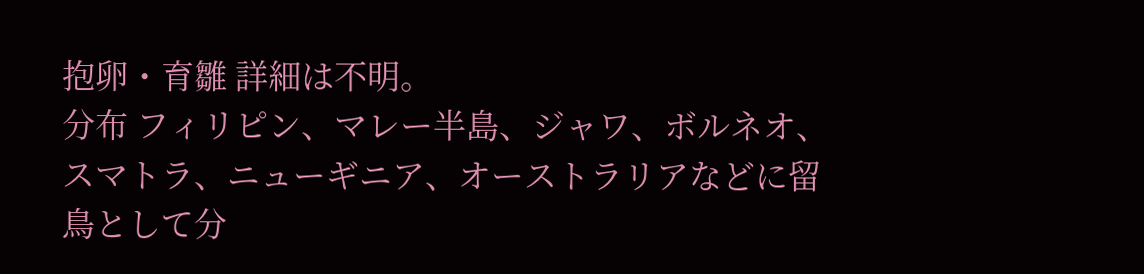抱卵・育雛 詳細は不明。
分布 フィリピン、マレー半島、ジャワ、ボルネオ、スマトラ、ニューギニア、オーストラリアなどに留鳥として分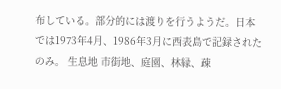布している。部分的には渡りを行うようだ。日本では1973年4月、1986年3月に西表島で記録されたのみ。 生息地 市街地、庭園、林縁、疎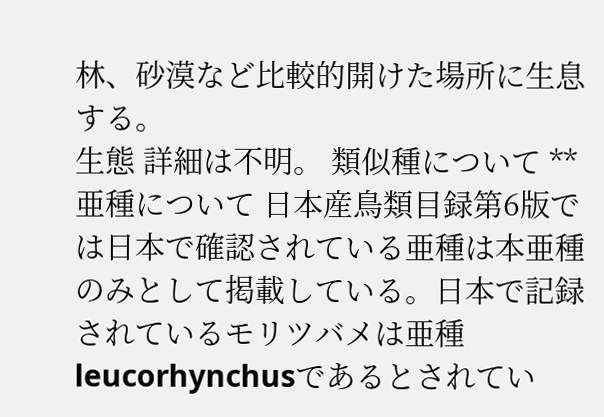林、砂漠など比較的開けた場所に生息する。
生態 詳細は不明。 類似種について **
亜種について 日本産鳥類目録第6版では日本で確認されている亜種は本亜種のみとして掲載している。日本で記録されているモリツバメは亜種leucorhynchusであるとされてい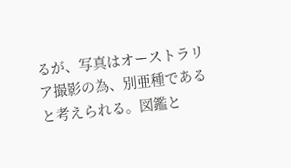るが、写真はオーストラリア撮影の為、別亜種であると考えられる。図鑑と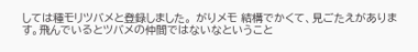しては種モリツバメと登録しました。 がりメモ 結構でかくて、見ごたえがあります。飛んでいるとツバメの仲間ではないなということ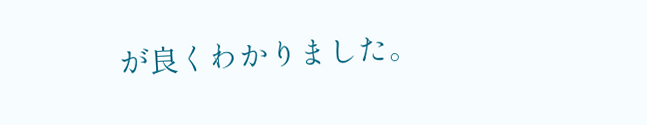が良くわかりました。